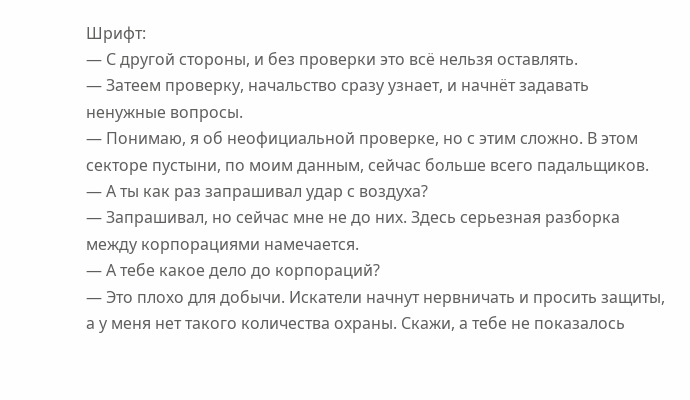Шрифт:
— С другой стороны, и без проверки это всё нельзя оставлять.
— Затеем проверку, начальство сразу узнает, и начнёт задавать ненужные вопросы.
— Понимаю, я об неофициальной проверке, но с этим сложно. В этом секторе пустыни, по моим данным, сейчас больше всего падальщиков.
— А ты как раз запрашивал удар с воздуха?
— Запрашивал, но сейчас мне не до них. Здесь серьезная разборка между корпорациями намечается.
— А тебе какое дело до корпораций?
— Это плохо для добычи. Искатели начнут нервничать и просить защиты, а у меня нет такого количества охраны. Скажи, а тебе не показалось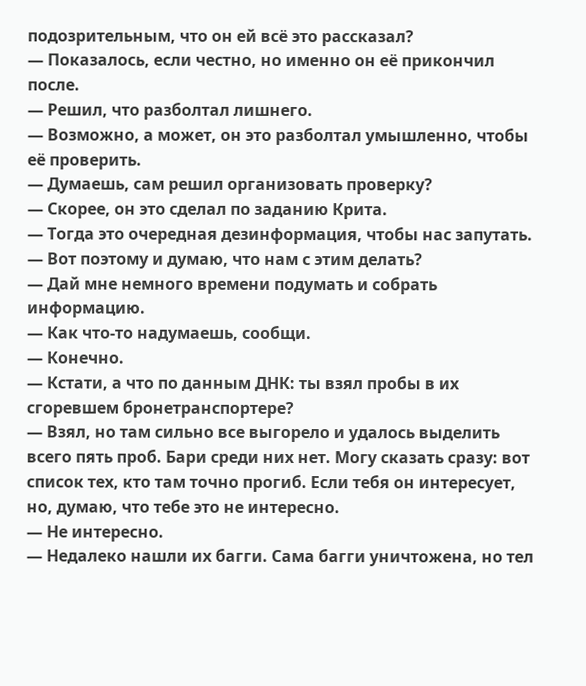подозрительным, что он ей всё это рассказал?
— Показалось, если честно, но именно он её прикончил после.
— Решил, что разболтал лишнего.
— Возможно, а может, он это разболтал умышленно, чтобы её проверить.
— Думаешь, сам решил организовать проверку?
— Скорее, он это сделал по заданию Крита.
— Тогда это очередная дезинформация, чтобы нас запутать.
— Вот поэтому и думаю, что нам с этим делать?
— Дай мне немного времени подумать и собрать информацию.
— Как что-то надумаешь, сообщи.
— Конечно.
— Кстати, а что по данным ДНК: ты взял пробы в их сгоревшем бронетранспортере?
— Взял, но там сильно все выгорело и удалось выделить всего пять проб. Бари среди них нет. Могу сказать сразу: вот список тех, кто там точно прогиб. Если тебя он интересует, но, думаю, что тебе это не интересно.
— Не интересно.
— Недалеко нашли их багги. Сама багги уничтожена, но тел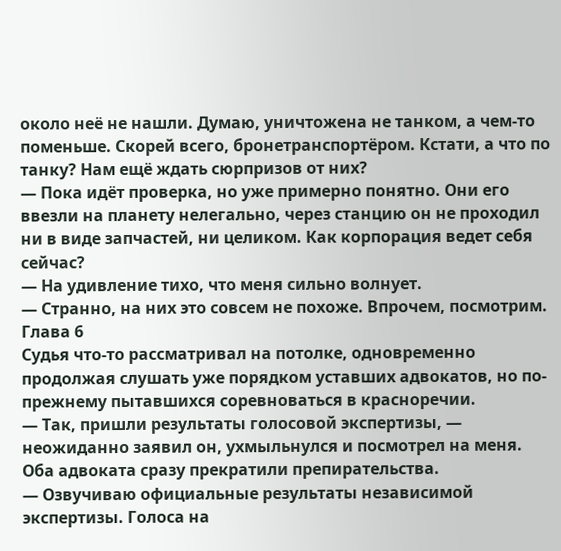около неё не нашли. Думаю, уничтожена не танком, а чем-то поменьше. Скорей всего, бронетранспортёром. Кстати, а что по танку? Нам ещё ждать сюрпризов от них?
— Пока идёт проверка, но уже примерно понятно. Они его ввезли на планету нелегально, через станцию он не проходил ни в виде запчастей, ни целиком. Как корпорация ведет себя сейчас?
— На удивление тихо, что меня сильно волнует.
— Странно, на них это совсем не похоже. Впрочем, посмотрим.
Глава 6
Судья что-то рассматривал на потолке, одновременно продолжая слушать уже порядком уставших адвокатов, но по-прежнему пытавшихся соревноваться в красноречии.
— Так, пришли результаты голосовой экспертизы, — неожиданно заявил он, ухмыльнулся и посмотрел на меня.
Оба адвоката сразу прекратили препирательства.
— Озвучиваю официальные результаты независимой экспертизы. Голоса на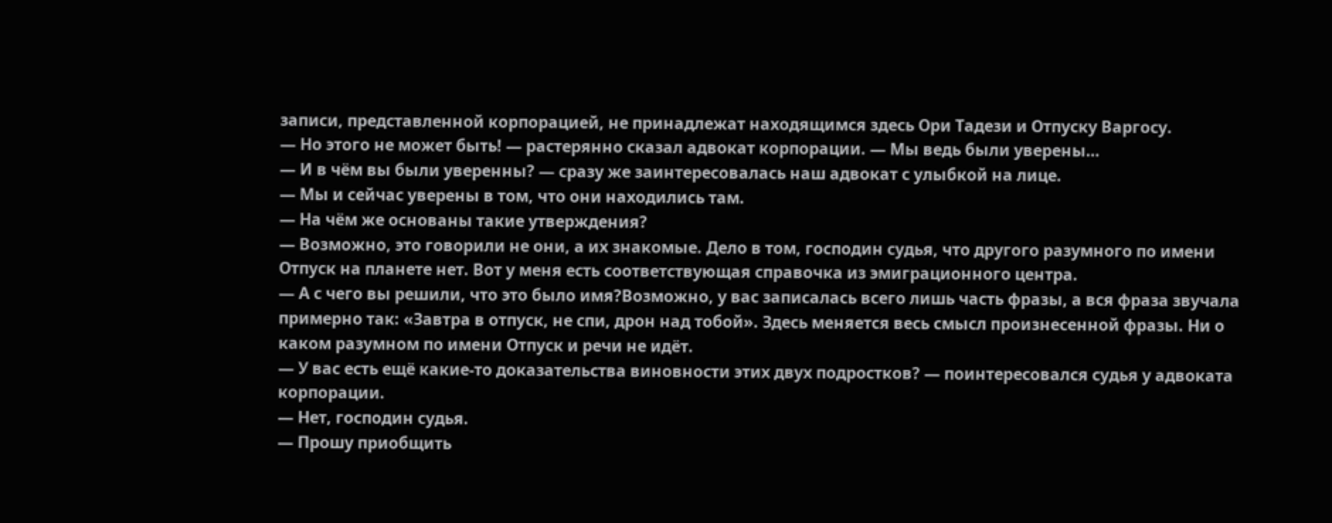записи, представленной корпорацией, не принадлежат находящимся здесь Ори Тадези и Отпуску Варгосу.
— Но этого не может быть! — растерянно сказал адвокат корпорации. — Мы ведь были уверены…
— И в чём вы были уверенны? — сразу же заинтересовалась наш адвокат с улыбкой на лице.
— Мы и сейчас уверены в том, что они находились там.
— На чём же основаны такие утверждения?
— Возможно, это говорили не они, а их знакомые. Дело в том, господин судья, что другого разумного по имени Отпуск на планете нет. Вот у меня есть соответствующая справочка из эмиграционного центра.
— А с чего вы решили, что это было имя?Возможно, у вас записалась всего лишь часть фразы, а вся фраза звучала примерно так: «Завтра в отпуск, не спи, дрон над тобой». Здесь меняется весь смысл произнесенной фразы. Ни о каком разумном по имени Отпуск и речи не идёт.
— У вас есть ещё какие-то доказательства виновности этих двух подростков? — поинтересовался судья у адвоката корпорации.
— Нет, господин судья.
— Прошу приобщить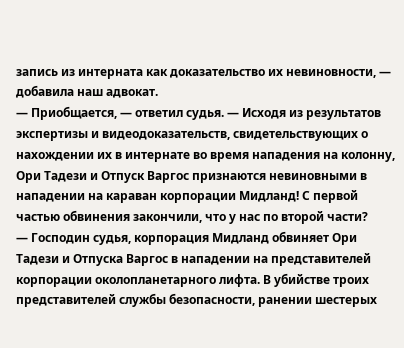запись из интерната как доказательство их невиновности, — добавила наш адвокат.
— Приобщается, — ответил судья. — Исходя из результатов экспертизы и видеодоказательств, свидетельствующих о нахождении их в интернате во время нападения на колонну, Ори Тадези и Отпуск Варгос признаются невиновными в нападении на караван корпорации Мидланд! С первой частью обвинения закончили, что у нас по второй части?
— Господин судья, корпорация Мидланд обвиняет Ори Тадези и Отпуска Варгос в нападении на представителей корпорации околопланетарного лифта. В убийстве троих представителей службы безопасности, ранении шестерых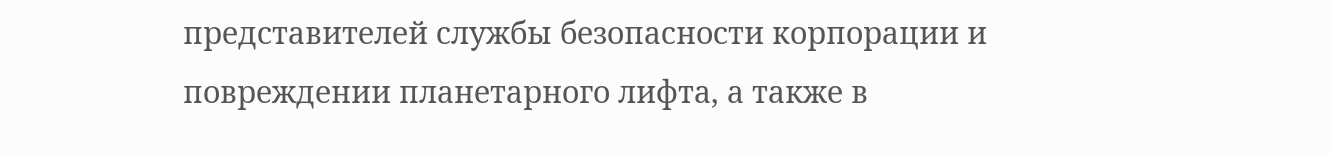представителей службы безопасности корпорации и повреждении планетарного лифта, а также в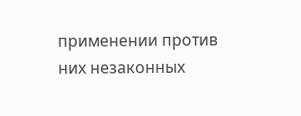применении против них незаконных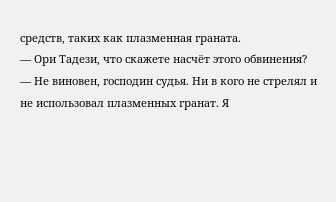средств, таких как плазменная граната.
— Ори Тадези, что скажете насчёт этого обвинения?
— Не виновен, господин судья. Ни в кого не стрелял и не использовал плазменных гранат. Я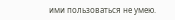ими пользоваться не умею.